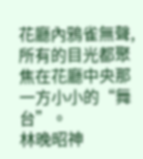花廳內鴉雀無聲,所有的目光都聚焦在花廳中央那一方小小的“舞台”。
林晚昭神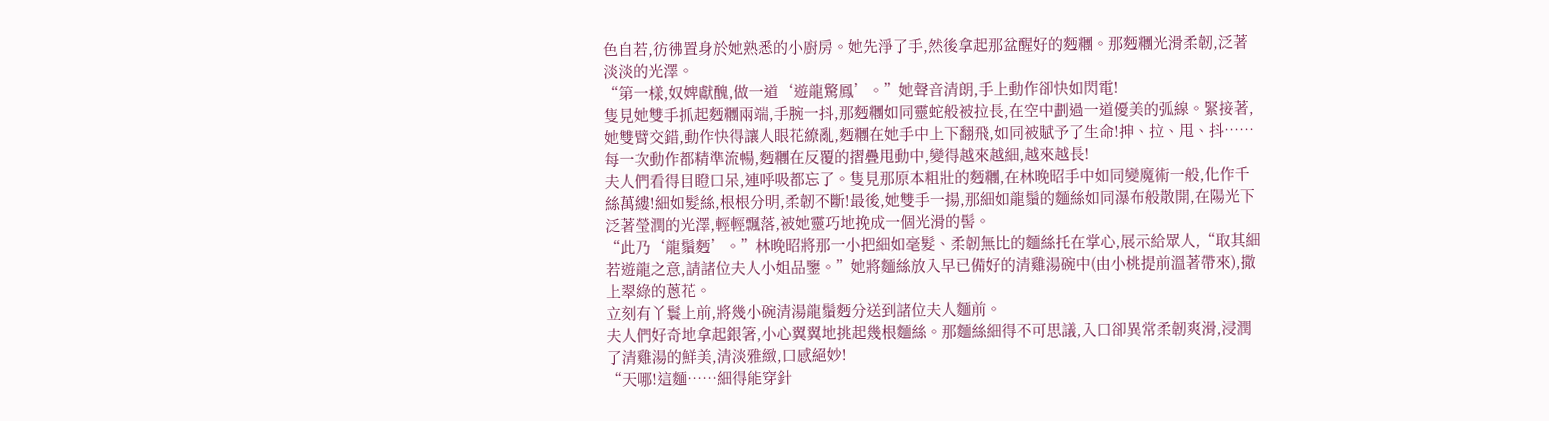色自若,彷彿置身於她熟悉的小廚房。她先淨了手,然後拿起那盆醒好的麪糰。那麪糰光滑柔韌,泛著淡淡的光澤。
“第一樣,奴婢獻醜,做一道‘遊龍驚鳳’。”她聲音清朗,手上動作卻快如閃電!
隻見她雙手抓起麪糰兩端,手腕一抖,那麪糰如同靈蛇般被拉長,在空中劃過一道優美的弧線。緊接著,她雙臂交錯,動作快得讓人眼花繚亂,麪糰在她手中上下翻飛,如同被賦予了生命!抻、拉、甩、抖……每一次動作都精準流暢,麪糰在反覆的摺疊甩動中,變得越來越細,越來越長!
夫人們看得目瞪口呆,連呼吸都忘了。隻見那原本粗壯的麪糰,在林晚昭手中如同變魔術一般,化作千絲萬縷!細如髮絲,根根分明,柔韌不斷!最後,她雙手一揚,那細如龍鬚的麵絲如同瀑布般散開,在陽光下泛著瑩潤的光澤,輕輕飄落,被她靈巧地挽成一個光滑的髻。
“此乃‘龍鬚麪’。”林晚昭將那一小把細如毫髮、柔韌無比的麵絲托在掌心,展示給眾人,“取其細若遊龍之意,請諸位夫人小姐品鑒。”她將麵絲放入早已備好的清雞湯碗中(由小桃提前溫著帶來),撒上翠綠的蔥花。
立刻有丫鬟上前,將幾小碗清湯龍鬚麪分送到諸位夫人麵前。
夫人們好奇地拿起銀箸,小心翼翼地挑起幾根麵絲。那麵絲細得不可思議,入口卻異常柔韌爽滑,浸潤了清雞湯的鮮美,清淡雅緻,口感絕妙!
“天哪!這麵……細得能穿針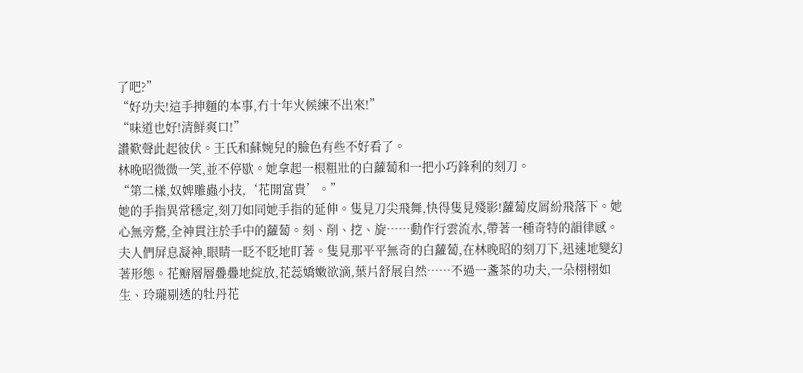了吧?”
“好功夫!這手抻麵的本事,冇十年火候練不出來!”
“味道也好!清鮮爽口!”
讚歎聲此起彼伏。王氏和蘇婉兒的臉色有些不好看了。
林晚昭微微一笑,並不停歇。她拿起一根粗壯的白蘿蔔和一把小巧鋒利的刻刀。
“第二樣,奴婢雕蟲小技,‘花開富貴’。”
她的手指異常穩定,刻刀如同她手指的延伸。隻見刀尖飛舞,快得隻見殘影!蘿蔔皮屑紛飛落下。她心無旁騖,全神貫注於手中的蘿蔔。刻、削、挖、旋……動作行雲流水,帶著一種奇特的韻律感。
夫人們屏息凝神,眼睛一眨不眨地盯著。隻見那平平無奇的白蘿蔔,在林晚昭的刻刀下,迅速地變幻著形態。花瓣層層疊疊地綻放,花蕊嬌嫩欲滴,葉片舒展自然……不過一盞茶的功夫,一朵栩栩如生、玲瓏剔透的牡丹花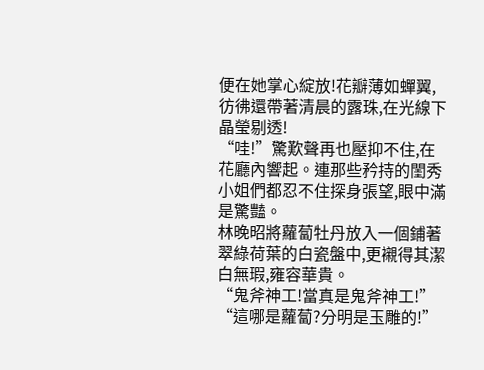便在她掌心綻放!花瓣薄如蟬翼,彷彿還帶著清晨的露珠,在光線下晶瑩剔透!
“哇!”驚歎聲再也壓抑不住,在花廳內響起。連那些矜持的閨秀小姐們都忍不住探身張望,眼中滿是驚豔。
林晚昭將蘿蔔牡丹放入一個鋪著翠綠荷葉的白瓷盤中,更襯得其潔白無瑕,雍容華貴。
“鬼斧神工!當真是鬼斧神工!”
“這哪是蘿蔔?分明是玉雕的!”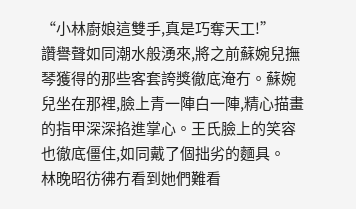“小林廚娘這雙手,真是巧奪天工!”
讚譽聲如同潮水般湧來,將之前蘇婉兒撫琴獲得的那些客套誇獎徹底淹冇。蘇婉兒坐在那裡,臉上青一陣白一陣,精心描畫的指甲深深掐進掌心。王氏臉上的笑容也徹底僵住,如同戴了個拙劣的麵具。
林晚昭彷彿冇看到她們難看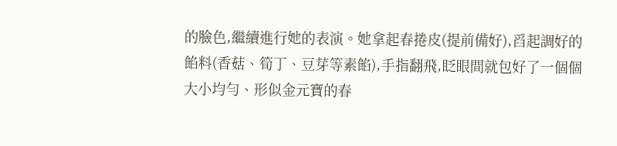的臉色,繼續進行她的表演。她拿起春捲皮(提前備好),舀起調好的餡料(香菇、筍丁、豆芽等素餡),手指翻飛,眨眼間就包好了一個個大小均勻、形似金元寶的春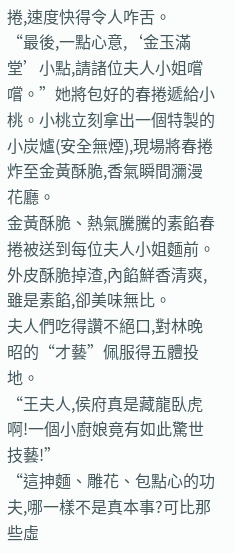捲,速度快得令人咋舌。
“最後,一點心意,‘金玉滿堂’小點,請諸位夫人小姐嚐嚐。”她將包好的春捲遞給小桃。小桃立刻拿出一個特製的小炭爐(安全無煙),現場將春捲炸至金黃酥脆,香氣瞬間瀰漫花廳。
金黃酥脆、熱氣騰騰的素餡春捲被送到每位夫人小姐麵前。外皮酥脆掉渣,內餡鮮香清爽,雖是素餡,卻美味無比。
夫人們吃得讚不絕口,對林晚昭的“才藝”佩服得五體投地。
“王夫人,侯府真是藏龍臥虎啊!一個小廚娘竟有如此驚世技藝!”
“這抻麵、雕花、包點心的功夫,哪一樣不是真本事?可比那些虛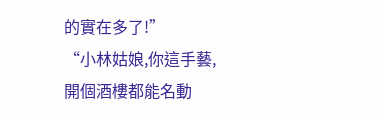的實在多了!”
“小林姑娘,你這手藝,開個酒樓都能名動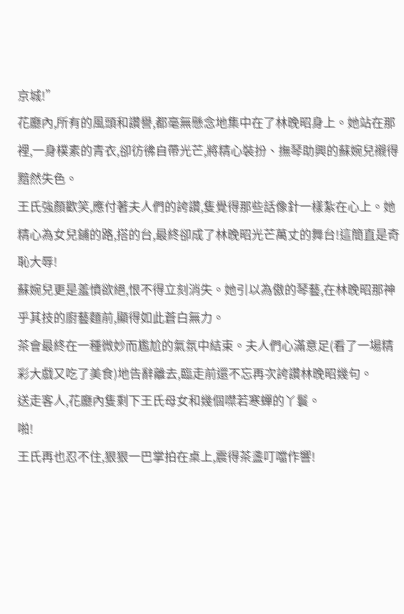京城!”
花廳內,所有的風頭和讚譽,都毫無懸念地集中在了林晚昭身上。她站在那裡,一身樸素的青衣,卻彷彿自帶光芒,將精心裝扮、撫琴助興的蘇婉兒襯得黯然失色。
王氏強顏歡笑,應付著夫人們的誇讚,隻覺得那些話像針一樣紮在心上。她精心為女兒鋪的路,搭的台,最終卻成了林晚昭光芒萬丈的舞台!這簡直是奇恥大辱!
蘇婉兒更是羞憤欲絕,恨不得立刻消失。她引以為傲的琴藝,在林晚昭那神乎其技的廚藝麵前,顯得如此蒼白無力。
茶會最終在一種微妙而尷尬的氣氛中結束。夫人們心滿意足(看了一場精彩大戲又吃了美食)地告辭離去,臨走前還不忘再次誇讚林晚昭幾句。
送走客人,花廳內隻剩下王氏母女和幾個噤若寒蟬的丫鬟。
啪!
王氏再也忍不住,狠狠一巴掌拍在桌上,震得茶盞叮噹作響!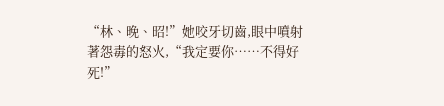“林、晚、昭!”她咬牙切齒,眼中噴射著怨毒的怒火,“我定要你……不得好死!”